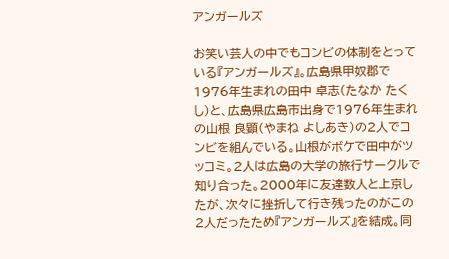アンガールズ

お笑い芸人の中でもコンビの体制をとっている『アンガールズ』。広島県甲奴郡で1976年生まれの田中 卓志(たなか たくし)と、広島県広島市出身で1976年生まれの山根 良顕(やまね よしあき)の2人でコンビを組んでいる。山根がボケで田中がツッコミ。2人は広島の大学の旅行サークルで知り合った。2000年に友達数人と上京したが、次々に挫折して行き残ったのがこの2人だったため『アンガールズ』を結成。同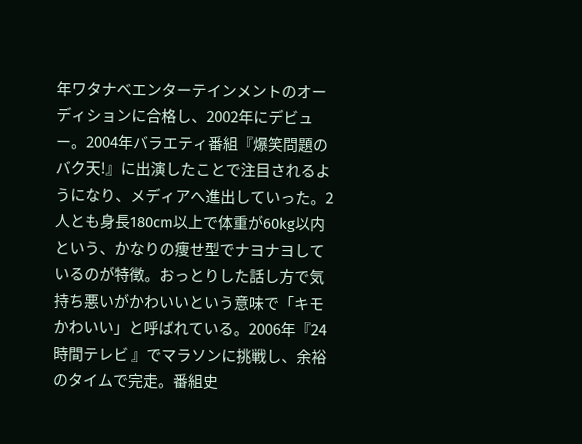年ワタナベエンターテインメントのオーディションに合格し、2002年にデビュー。2004年バラエティ番組『爆笑問題のバク天!』に出演したことで注目されるようになり、メディアへ進出していった。2人とも身長180cm以上で体重が60kg以内という、かなりの痩せ型でナヨナヨしているのが特徴。おっとりした話し方で気持ち悪いがかわいいという意味で「キモかわいい」と呼ばれている。2006年『24時間テレビ 』でマラソンに挑戦し、余裕のタイムで完走。番組史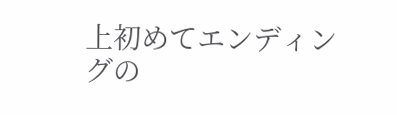上初めてエンディングの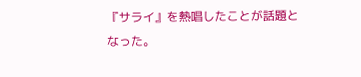『サライ』を熱唱したことが話題となった。